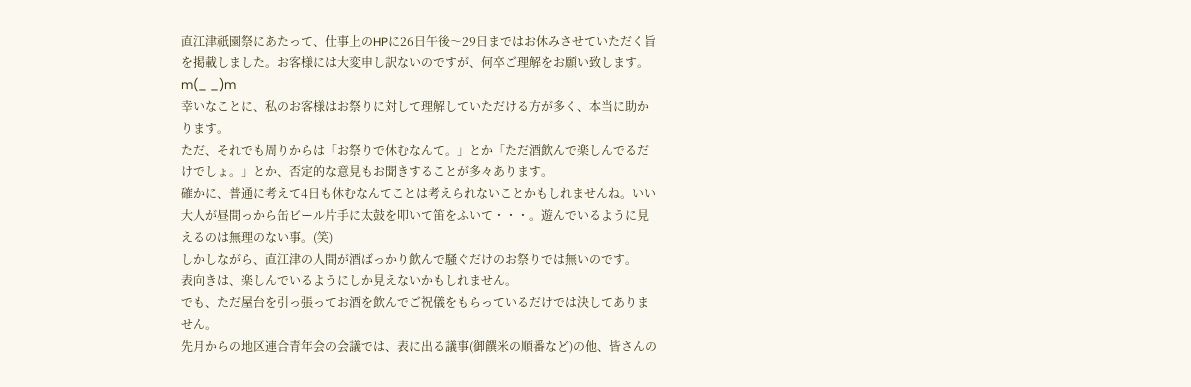直江津祇園祭にあたって、仕事上のHPに26日午後〜29日まではお休みさせていただく旨を掲載しました。お客様には大変申し訳ないのですが、何卒ご理解をお願い致します。m(_ _)m
幸いなことに、私のお客様はお祭りに対して理解していただける方が多く、本当に助かります。
ただ、それでも周りからは「お祭りで休むなんて。」とか「ただ酒飲んで楽しんでるだけでしょ。」とか、否定的な意見もお聞きすることが多々あります。
確かに、普通に考えて4日も休むなんてことは考えられないことかもしれませんね。いい大人が昼間っから缶ビール片手に太鼓を叩いて笛をふいて・・・。遊んでいるように見えるのは無理のない事。(笑)
しかしながら、直江津の人間が酒ばっかり飲んで騒ぐだけのお祭りでは無いのです。
表向きは、楽しんでいるようにしか見えないかもしれません。
でも、ただ屋台を引っ張ってお酒を飲んでご祝儀をもらっているだけでは決してありません。
先月からの地区連合青年会の会議では、表に出る議事(御饌米の順番など)の他、皆さんの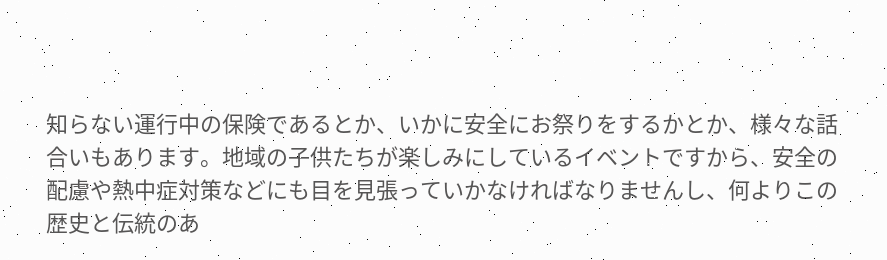知らない運行中の保険であるとか、いかに安全にお祭りをするかとか、様々な話合いもあります。地域の子供たちが楽しみにしているイベントですから、安全の配慮や熱中症対策などにも目を見張っていかなければなりませんし、何よりこの歴史と伝統のあ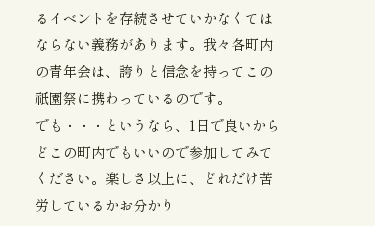るイベントを存続させていかなくてはならない義務があります。我々各町内の青年会は、誇りと信念を持ってこの祇園祭に携わっているのです。
でも・・・というなら、1日で良いからどこの町内でもいいので参加してみてください。楽しさ以上に、どれだけ苦労しているかお分かり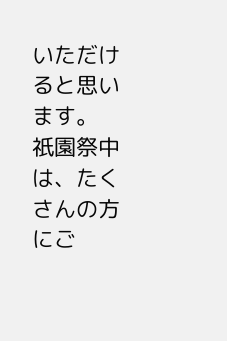いただけると思います。
祇園祭中は、たくさんの方にご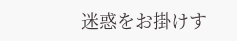迷惑をお掛けす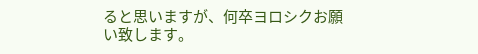ると思いますが、何卒ヨロシクお願い致します。